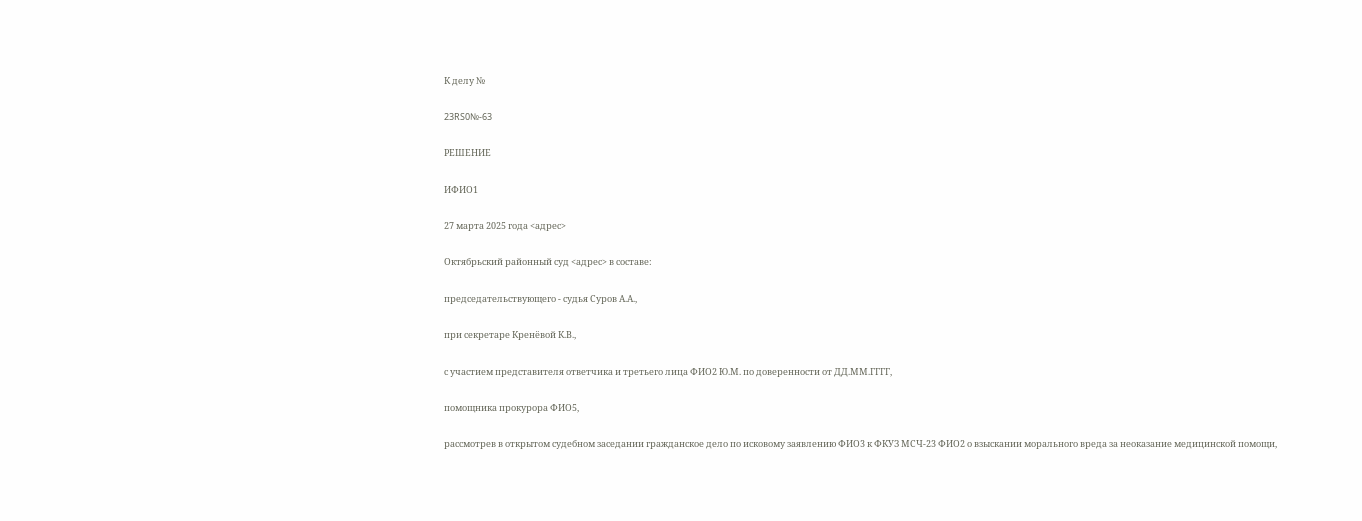К делу №

23RS0№-63

РЕШЕНИЕ

ИФИО1

27 марта 2025 года <адрес>

Октябрьский районный суд <адрес> в составе:

председательствующего - судья Суров А.А.,

при секретаре Кренёвой К.В.,

с участием представителя ответчика и третьего лица ФИО2 Ю.М. по доверенности от ДД.ММ.ГГГГ,

помощника прокурора ФИО5,

рассмотрев в открытом судебном заседании гражданское дело по исковому заявлению ФИО3 к ФКУЗ МСЧ-23 ФИО2 о взыскании морального вреда за неоказание медицинской помощи,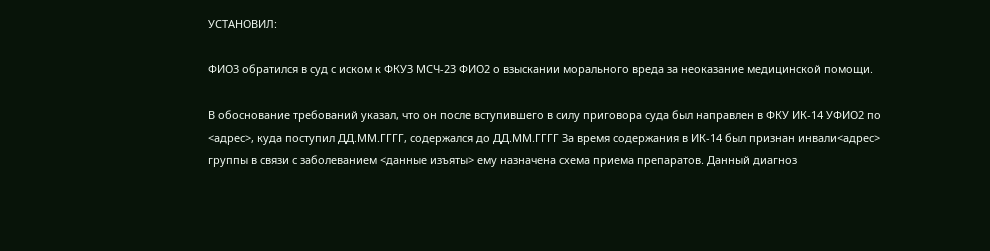УСТАНОВИЛ:

ФИО3 обратился в суд с иском к ФКУЗ МСЧ-23 ФИО2 о взыскании морального вреда за неоказание медицинской помощи.

В обоснование требований указал, что он после вступившего в силу приговора суда был направлен в ФКУ ИК-14 УФИО2 по <адрес>, куда поступил ДД.ММ.ГГГГ, содержался до ДД.ММ.ГГГГ За время содержания в ИК-14 был признан инвали<адрес> группы в связи с заболеванием <данные изъяты> ему назначена схема приема препаратов. Данный диагноз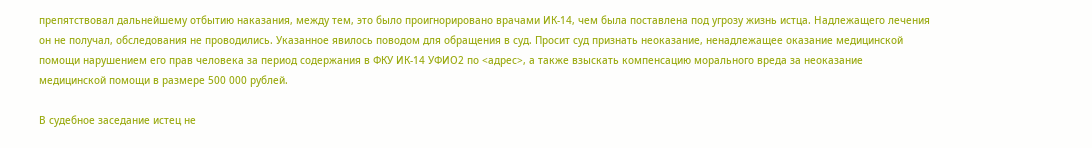препятствовал дальнейшему отбытию наказания, между тем, это было проигнорировано врачами ИК-14, чем была поставлена под угрозу жизнь истца. Надлежащего лечения он не получал, обследования не проводились. Указанное явилось поводом для обращения в суд. Просит суд признать неоказание, ненадлежащее оказание медицинской помощи нарушением его прав человека за период содержания в ФКУ ИК-14 УФИО2 по <адрес>, а также взыскать компенсацию морального вреда за неоказание медицинской помощи в размере 500 000 рублей.

В судебное заседание истец не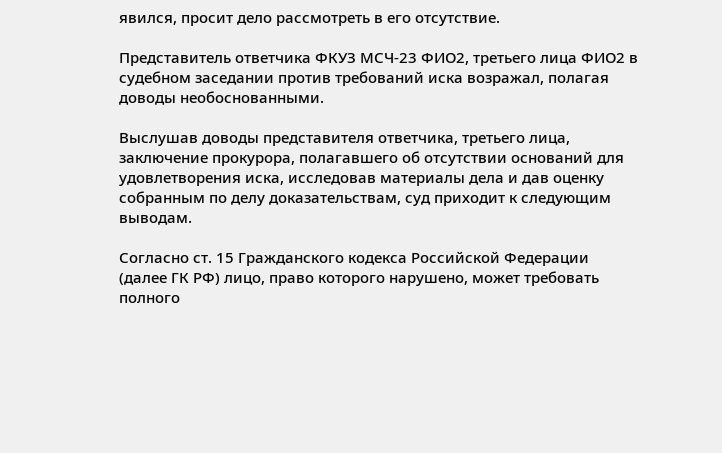явился, просит дело рассмотреть в его отсутствие.

Представитель ответчика ФКУЗ МСЧ-23 ФИО2, третьего лица ФИО2 в судебном заседании против требований иска возражал, полагая доводы необоснованными.

Выслушав доводы представителя ответчика, третьего лица, заключение прокурора, полагавшего об отсутствии оснований для удовлетворения иска, исследовав материалы дела и дав оценку собранным по делу доказательствам, суд приходит к следующим выводам.

Согласно ст. 15 Гражданского кодекса Российской Федерации (далее ГК РФ) лицо, право которого нарушено, может требовать полного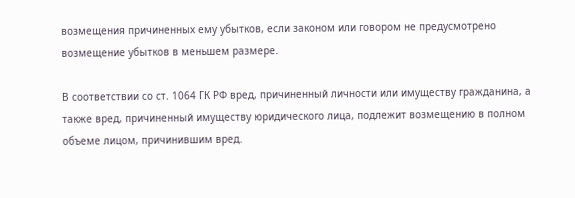возмещения причиненных ему убытков, если законом или говором не предусмотрено возмещение убытков в меньшем размере.

В соответствии со ст. 1064 ГК РФ вред, причиненный личности или имуществу гражданина, а также вред, причиненный имуществу юридического лица, подлежит возмещению в полном объеме лицом, причинившим вред.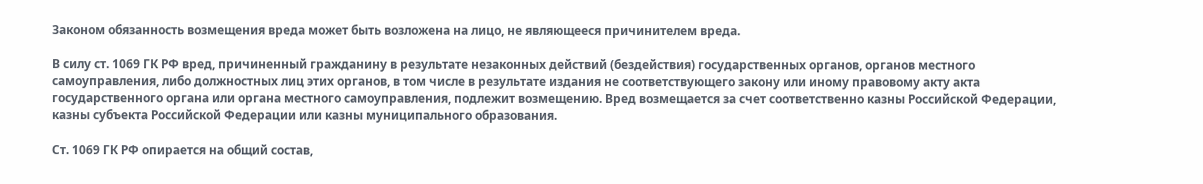Законом обязанность возмещения вреда может быть возложена на лицо, не являющееся причинителем вреда.

В силу ст. 1069 ГК РФ вред, причиненный гражданину в результате незаконных действий (бездействия) государственных органов, органов местного самоуправления, либо должностных лиц этих органов, в том числе в результате издания не соответствующего закону или иному правовому акту акта государственного органа или органа местного самоуправления, подлежит возмещению. Вред возмещается за счет соответственно казны Российской Федерации, казны субъекта Российской Федерации или казны муниципального образования.

Ст. 1069 ГК РФ опирается на общий состав,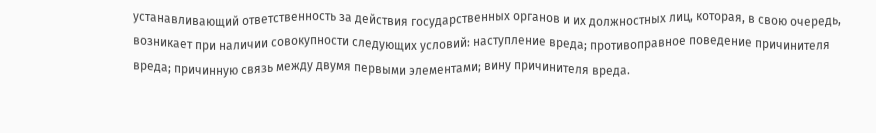устанавливающий ответственность за действия государственных органов и их должностных лиц, которая, в свою очередь, возникает при наличии совокупности следующих условий: наступление вреда; противоправное поведение причинителя вреда; причинную связь между двумя первыми элементами; вину причинителя вреда.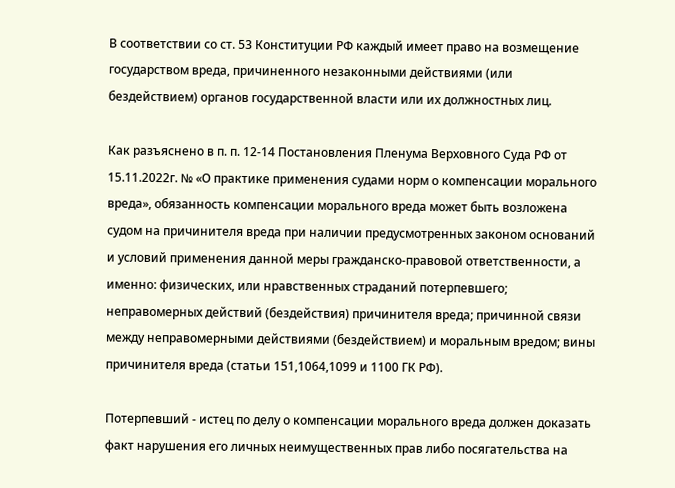В соответствии со ст. 53 Конституции РФ каждый имеет право на возмещение государством вреда, причиненного незаконными действиями (или бездействием) органов государственной власти или их должностных лиц.

Как разъяснено в п. п. 12-14 Постановления Пленума Верховного Суда РФ от 15.11.2022г. № «О практике применения судами норм о компенсации морального вреда», обязанность компенсации морального вреда может быть возложена судом на причинителя вреда при наличии предусмотренных законом оснований и условий применения данной меры гражданско-правовой ответственности, а именно: физических, или нравственных страданий потерпевшего; неправомерных действий (бездействия) причинителя вреда; причинной связи между неправомерными действиями (бездействием) и моральным вредом; вины причинителя вреда (статьи 151,1064,1099 и 1100 ГК РФ).

Потерпевший - истец по делу о компенсации морального вреда должен доказать факт нарушения его личных неимущественных прав либо посягательства на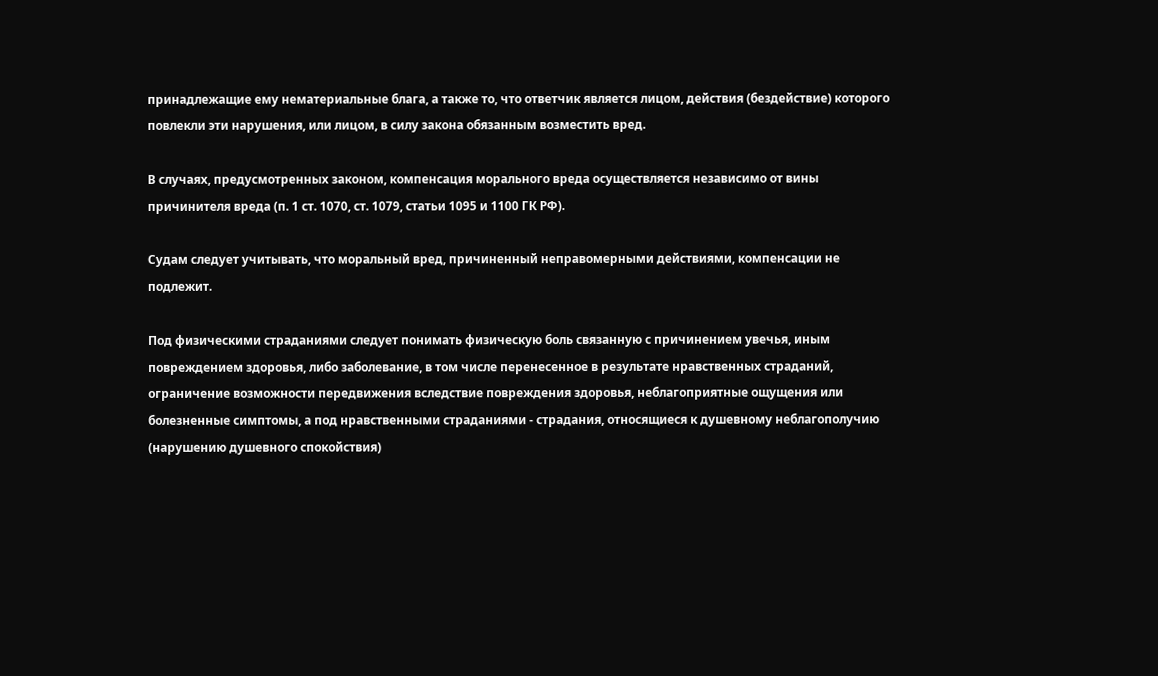принадлежащие ему нематериальные блага, а также то, что ответчик является лицом, действия (бездействие) которого повлекли эти нарушения, или лицом, в силу закона обязанным возместить вред.

В случаях, предусмотренных законом, компенсация морального вреда осуществляется независимо от вины причинителя вреда (п. 1 ст. 1070, ст. 1079, статьи 1095 и 1100 ГК РФ).

Судам следует учитывать, что моральный вред, причиненный неправомерными действиями, компенсации не подлежит.

Под физическими страданиями следует понимать физическую боль связанную с причинением увечья, иным повреждением здоровья, либо заболевание, в том числе перенесенное в результате нравственных страданий, ограничение возможности передвижения вследствие повреждения здоровья, неблагоприятные ощущения или болезненные симптомы, а под нравственными страданиями - страдания, относящиеся к душевному неблагополучию (нарушению душевного спокойствия)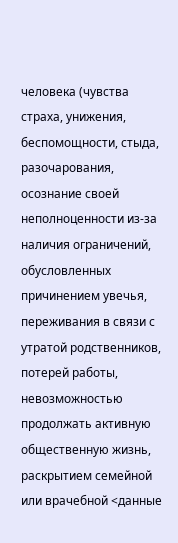человека (чувства страха, унижения, беспомощности, стыда, разочарования, осознание своей неполноценности из-за наличия ограничений, обусловленных причинением увечья, переживания в связи с утратой родственников, потерей работы, невозможностью продолжать активную общественную жизнь, раскрытием семейной или врачебной <данные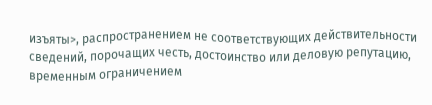изъяты>, распространением не соответствующих действительности сведений, порочащих честь, достоинство или деловую репутацию, временным ограничением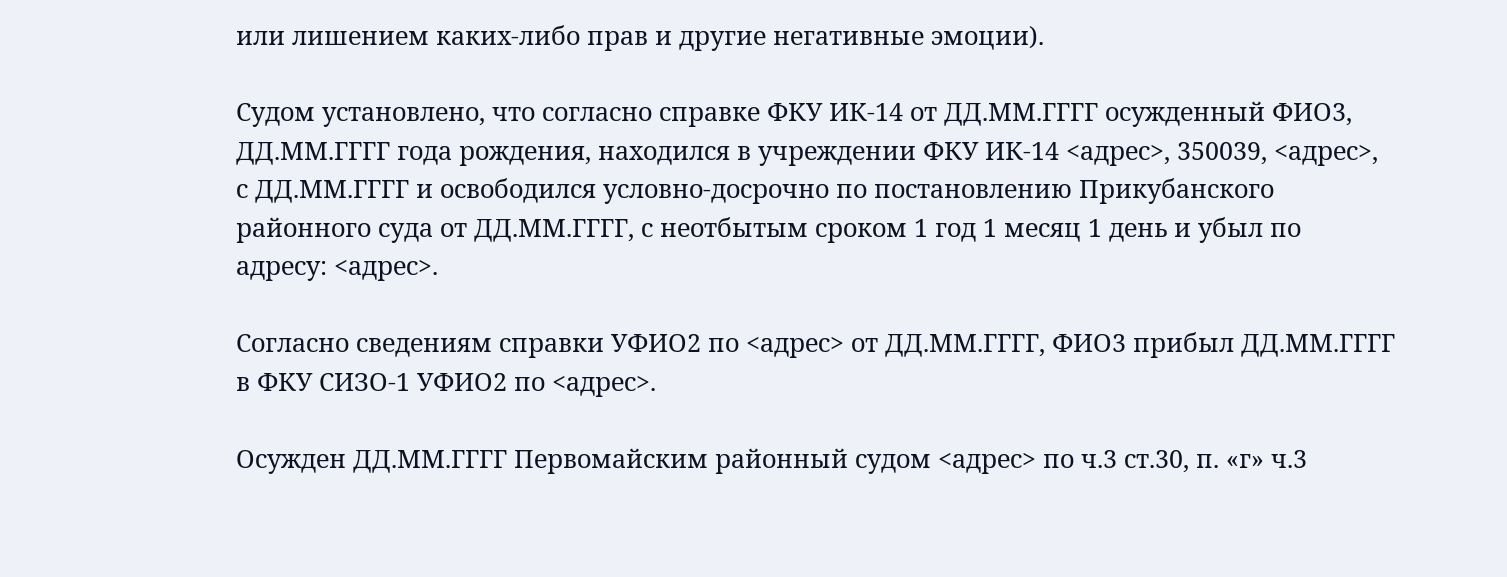или лишением каких-либо прав и другие негативные эмоции).

Судом установлено, что согласно справке ФКУ ИК-14 от ДД.ММ.ГГГГ осужденный ФИО3, ДД.ММ.ГГГГ года рождения, находился в учреждении ФКУ ИК-14 <адрес>, 350039, <адрес>, с ДД.ММ.ГГГГ и освободился условно-досрочно по постановлению Прикубанского районного суда от ДД.ММ.ГГГГ, с неотбытым сроком 1 год 1 месяц 1 день и убыл по адресу: <адрес>.

Согласно сведениям справки УФИО2 по <адрес> от ДД.ММ.ГГГГ, ФИО3 прибыл ДД.ММ.ГГГГ в ФКУ СИЗО-1 УФИО2 по <адрес>.

Осужден ДД.ММ.ГГГГ Первомайским районный судом <адрес> по ч.3 ст.30, п. «г» ч.3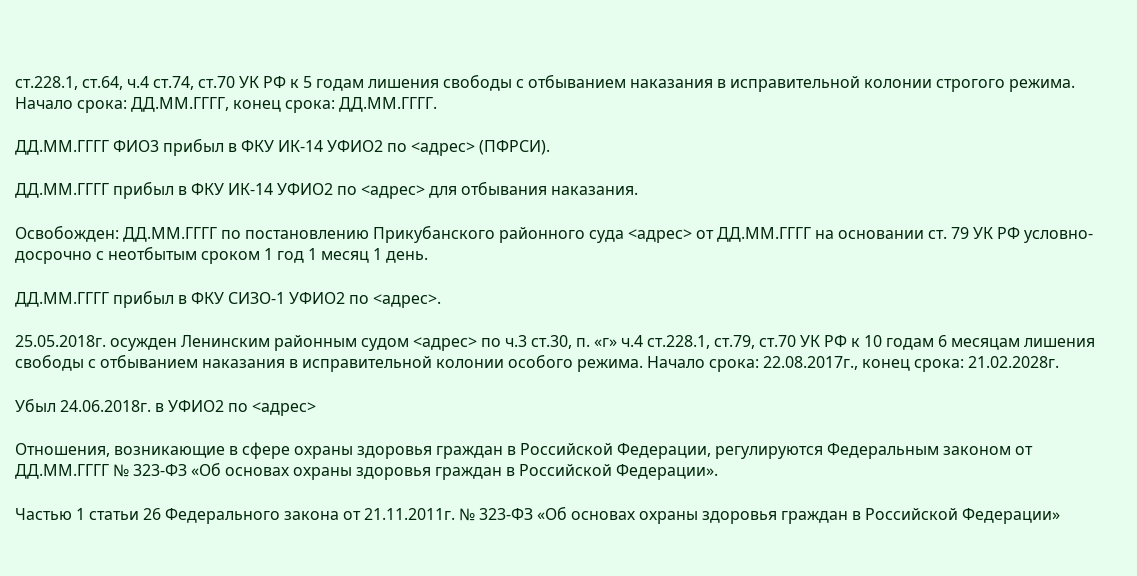ст.228.1, ст.64, ч.4 ст.74, ст.70 УК РФ к 5 годам лишения свободы с отбыванием наказания в исправительной колонии строгого режима. Начало срока: ДД.ММ.ГГГГ, конец срока: ДД.ММ.ГГГГ.

ДД.ММ.ГГГГ ФИО3 прибыл в ФКУ ИК-14 УФИО2 по <адрес> (ПФРСИ).

ДД.ММ.ГГГГ прибыл в ФКУ ИК-14 УФИО2 по <адрес> для отбывания наказания.

Освобожден: ДД.ММ.ГГГГ по постановлению Прикубанского районного суда <адрес> от ДД.ММ.ГГГГ на основании ст. 79 УК РФ условно-досрочно с неотбытым сроком 1 год 1 месяц 1 день.

ДД.ММ.ГГГГ прибыл в ФКУ СИЗО-1 УФИО2 по <адрес>.

25.05.2018г. осужден Ленинским районным судом <адрес> по ч.3 ст.30, п. «г» ч.4 ст.228.1, ст.79, ст.70 УК РФ к 10 годам 6 месяцам лишения свободы с отбыванием наказания в исправительной колонии особого режима. Начало срока: 22.08.2017г., конец срока: 21.02.2028г.

Убыл 24.06.2018г. в УФИО2 по <адрес>

Отношения, возникающие в сфере охраны здоровья граждан в Российской Федерации, регулируются Федеральным законом от ДД.ММ.ГГГГ № 323-ФЗ «Об основах охраны здоровья граждан в Российской Федерации».

Частью 1 статьи 26 Федерального закона от 21.11.2011г. № 323-ФЗ «Об основах охраны здоровья граждан в Российской Федерации»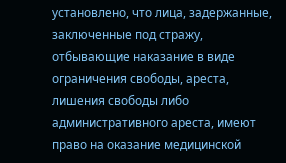установлено, что лица, задержанные, заключенные под стражу, отбывающие наказание в виде ограничения свободы, ареста, лишения свободы либо административного ареста, имеют право на оказание медицинской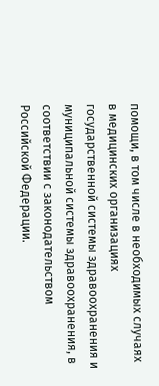помощи, в том числе в необходимых случаях в медицинских организациях государственной системы здравоохранения и муниципальной системы здравоохранения, в соответствии с законодательством Российской Федерации.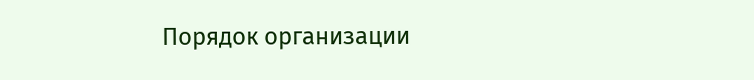Порядок организации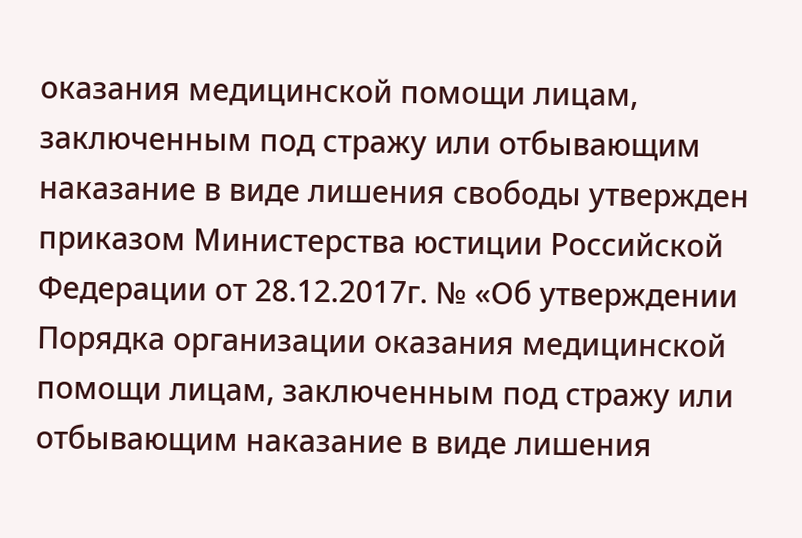оказания медицинской помощи лицам, заключенным под стражу или отбывающим наказание в виде лишения свободы утвержден приказом Министерства юстиции Российской Федерации от 28.12.2017г. № «Об утверждении Порядка организации оказания медицинской помощи лицам, заключенным под стражу или отбывающим наказание в виде лишения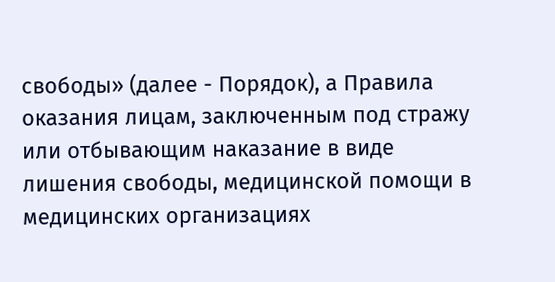свободы» (далее - Порядок), а Правила оказания лицам, заключенным под стражу или отбывающим наказание в виде лишения свободы, медицинской помощи в медицинских организациях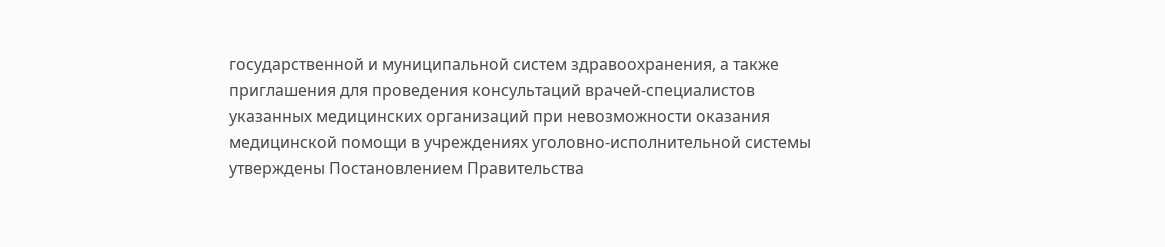государственной и муниципальной систем здравоохранения, а также приглашения для проведения консультаций врачей-специалистов указанных медицинских организаций при невозможности оказания медицинской помощи в учреждениях уголовно-исполнительной системы утверждены Постановлением Правительства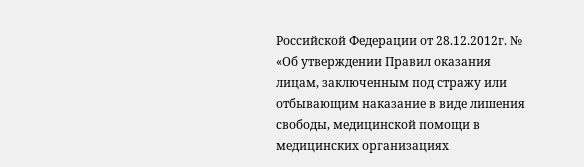Российской Федерации от 28.12.2012г. № «Об утверждении Правил оказания лицам, заключенным под стражу или отбывающим наказание в виде лишения свободы, медицинской помощи в медицинских организациях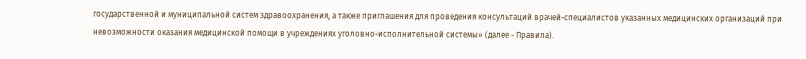государственной и муниципальной систем здравоохранения, а также приглашения для проведения консультаций врачей-специалистов указанных медицинских организаций при невозможности оказания медицинской помощи в учреждениях уголовно-исполнительной системы» (далее - Правила).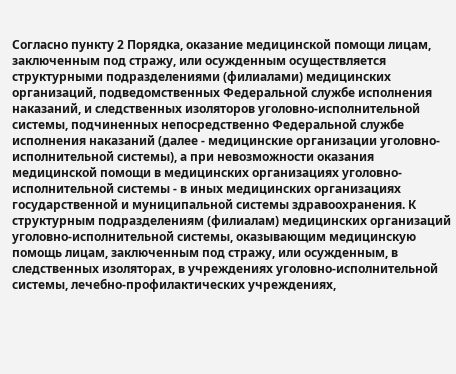Согласно пункту 2 Порядка, оказание медицинской помощи лицам, заключенным под стражу, или осужденным осуществляется структурными подразделениями (филиалами) медицинских организаций, подведомственных Федеральной службе исполнения наказаний, и следственных изоляторов уголовно-исполнительной системы, подчиненных непосредственно Федеральной службе исполнения наказаний (далее - медицинские организации уголовно-исполнительной системы), а при невозможности оказания медицинской помощи в медицинских организациях уголовно-исполнительной системы - в иных медицинских организациях государственной и муниципальной системы здравоохранения. К структурным подразделениям (филиалам) медицинских организаций уголовно-исполнительной системы, оказывающим медицинскую помощь лицам, заключенным под стражу, или осужденным, в следственных изоляторах, в учреждениях уголовно-исполнительной системы, лечебно-профилактических учреждениях,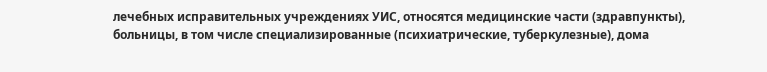лечебных исправительных учреждениях УИС, относятся медицинские части (здравпункты), больницы, в том числе специализированные (психиатрические, туберкулезные), дома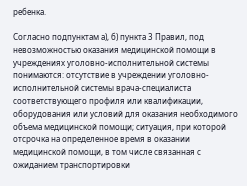ребенка.

Согласно подпунктам а), б) пункта 3 Правил, под невозможностью оказания медицинской помощи в учреждениях уголовно-исполнительной системы понимаются: отсутствие в учреждении уголовно-исполнительной системы врача-специалиста соответствующего профиля или квалификации, оборудования или условий для оказания необходимого объема медицинской помощи; ситуация, при которой отсрочка на определенное время в оказании медицинской помощи, в том числе связанная с ожиданием транспортировки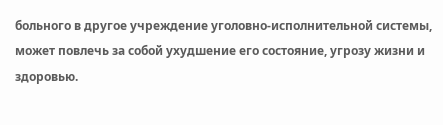больного в другое учреждение уголовно-исполнительной системы, может повлечь за собой ухудшение его состояние, угрозу жизни и здоровью.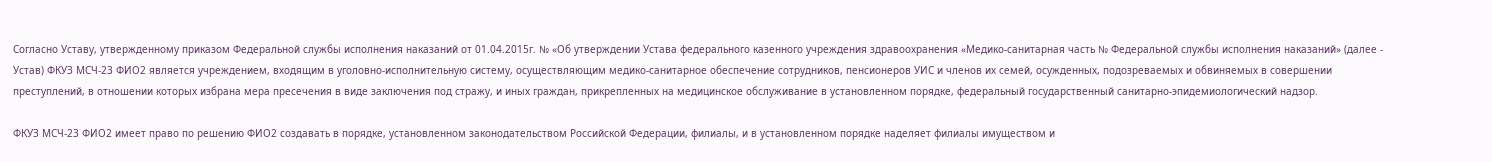Согласно Уставу, утвержденному приказом Федеральной службы исполнения наказаний от 01.04.2015г. № «Об утверждении Устава федерального казенного учреждения здравоохранения «Медико-санитарная часть № Федеральной службы исполнения наказаний» (далее - Устав) ФКУЗ МСЧ-23 ФИО2 является учреждением, входящим в уголовно-исполнительную систему, осуществляющим медико-санитарное обеспечение сотрудников, пенсионеров УИС и членов их семей, осужденных, подозреваемых и обвиняемых в совершении преступлений, в отношении которых избрана мера пресечения в виде заключения под стражу, и иных граждан, прикрепленных на медицинское обслуживание в установленном порядке, федеральный государственный санитарно-эпидемиологический надзор.

ФКУЗ МСЧ-23 ФИО2 имеет право по решению ФИО2 создавать в порядке, установленном законодательством Российской Федерации, филиалы, и в установленном порядке наделяет филиалы имуществом и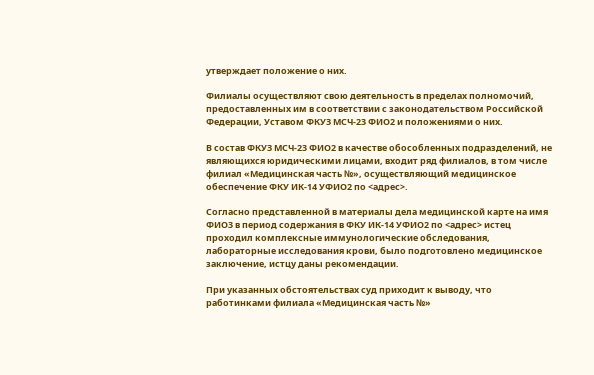утверждает положение о них.

Филиалы осуществляют свою деятельность в пределах полномочий, предоставленных им в соответствии с законодательством Российской Федерации, Уставом ФКУЗ МСЧ-23 ФИО2 и положениями о них.

В состав ФКУЗ МСЧ-23 ФИО2 в качестве обособленных подразделений, не являющихся юридическими лицами, входит ряд филиалов, в том числе филиал «Медицинская часть №», осуществляющий медицинское обеспечение ФКУ ИК-14 УФИО2 по <адрес>.

Согласно представленной в материалы дела медицинской карте на имя ФИО3 в период содержания в ФКУ ИК-14 УФИО2 по <адрес> истец проходил комплексные иммунологические обследования, лабораторные исследования крови, было подготовлено медицинское заключение, истцу даны рекомендации.

При указанных обстоятельствах суд приходит к выводу, что работинками филиала «Медицинская часть №»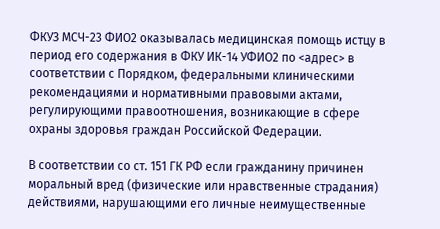ФКУЗ МСЧ-23 ФИО2 оказывалась медицинская помощь истцу в период его содержания в ФКУ ИК-14 УФИО2 по <адрес> в соответствии с Порядком, федеральными клиническими рекомендациями и нормативными правовыми актами, регулирующими правоотношения, возникающие в сфере охраны здоровья граждан Российской Федерации.

В соответствии со ст. 151 ГК РФ если гражданину причинен моральный вред (физические или нравственные страдания) действиями, нарушающими его личные неимущественные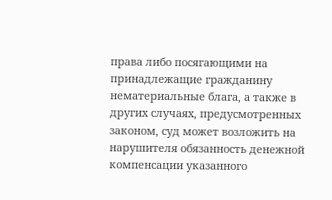права либо посягающими на принадлежащие гражданину нематериальные блага, а также в других случаях, предусмотренных законом, суд может возложить на нарушителя обязанность денежной компенсации указанного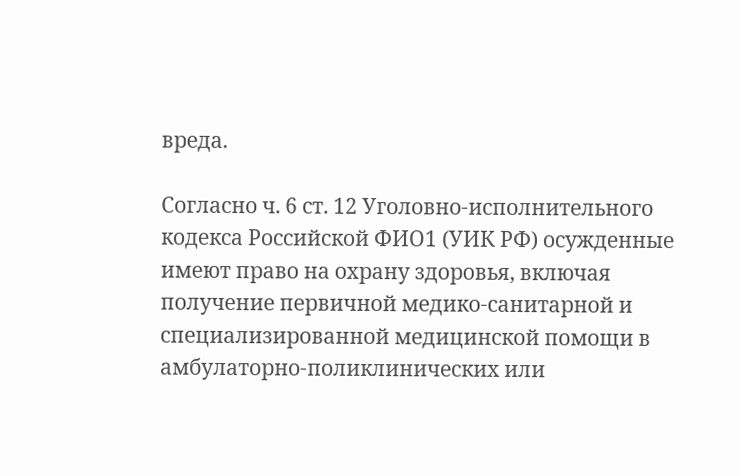вреда.

Согласно ч. 6 ст. 12 Уголовно-исполнительного кодекса Российской ФИО1 (УИК РФ) осужденные имеют право на охрану здоровья, включая получение первичной медико-санитарной и специализированной медицинской помощи в амбулаторно-поликлинических или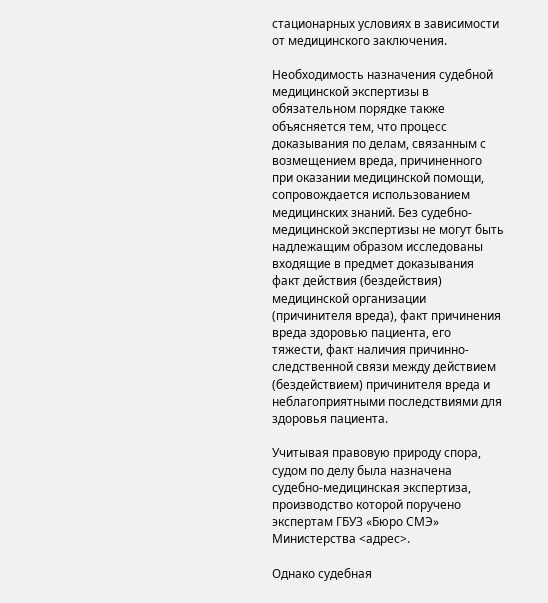стационарных условиях в зависимости от медицинского заключения.

Необходимость назначения судебной медицинской экспертизы в обязательном порядке также объясняется тем, что процесс доказывания по делам, связанным с возмещением вреда, причиненного при оказании медицинской помощи, сопровождается использованием медицинских знаний. Без судебно-медицинской экспертизы не могут быть надлежащим образом исследованы входящие в предмет доказывания факт действия (бездействия) медицинской организации (причинителя вреда), факт причинения вреда здоровью пациента, его тяжести, факт наличия причинно-следственной связи между действием (бездействием) причинителя вреда и неблагоприятными последствиями для здоровья пациента.

Учитывая правовую природу спора, судом по делу была назначена судебно-медицинская экспертиза, производство которой поручено экспертам ГБУЗ «Бюро СМЭ» Министерства <адрес>.

Однако судебная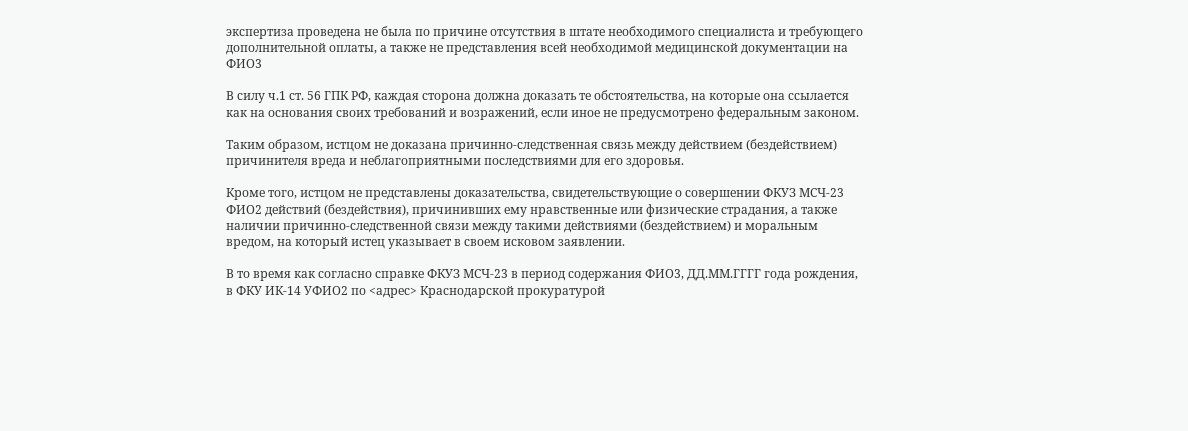экспертиза проведена не была по причине отсутствия в штате необходимого специалиста и требующего дополнительной оплаты, а также не представления всей необходимой медицинской документации на ФИО3

В силу ч.1 ст. 56 ГПК РФ, каждая сторона должна доказать те обстоятельства, на которые она ссылается как на основания своих требований и возражений, если иное не предусмотрено федеральным законом.

Таким образом, истцом не доказана причинно-следственная связь между действием (бездействием) причинителя вреда и неблагоприятными последствиями для его здоровья.

Кроме того, истцом не представлены доказательства, свидетельствующие о совершении ФКУЗ МСЧ-23 ФИО2 действий (бездействия), причинивших ему нравственные или физические страдания, а также наличии причинно-следственной связи между такими действиями (бездействием) и моральным вредом, на который истец указывает в своем исковом заявлении.

В то время как согласно справке ФКУЗ МСЧ-23 в период содержания ФИО3, ДД.ММ.ГГГГ года рождения, в ФКУ ИК-14 УФИО2 по <адрес> Краснодарской прокуратурой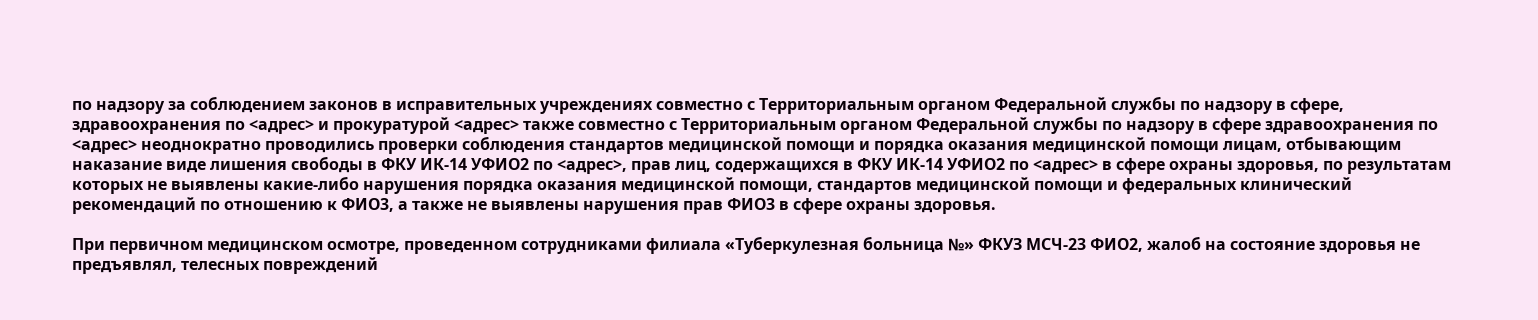по надзору за соблюдением законов в исправительных учреждениях совместно с Территориальным органом Федеральной службы по надзору в сфере, здравоохранения по <адрес> и прокуратурой <адрес> также совместно с Территориальным органом Федеральной службы по надзору в сфере здравоохранения по <адрес> неоднократно проводились проверки соблюдения стандартов медицинской помощи и порядка оказания медицинской помощи лицам, отбывающим наказание виде лишения свободы в ФКУ ИК-14 УФИО2 по <адрес>, прав лиц, содержащихся в ФКУ ИК-14 УФИО2 по <адрес> в сфере охраны здоровья, по результатам которых не выявлены какие-либо нарушения порядка оказания медицинской помощи, стандартов медицинской помощи и федеральных клинический рекомендаций по отношению к ФИО3, а также не выявлены нарушения прав ФИО3 в сфере охраны здоровья.

При первичном медицинском осмотре, проведенном сотрудниками филиала «Туберкулезная больница №» ФКУЗ МСЧ-23 ФИО2, жалоб на состояние здоровья не предъявлял, телесных повреждений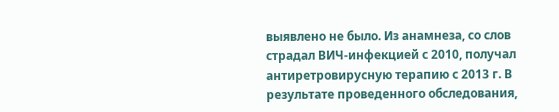выявлено не было. Из анамнеза, со слов страдал ВИЧ-инфекцией с 2010, получал антиретровирусную терапию с 2013 г. В результате проведенного обследования,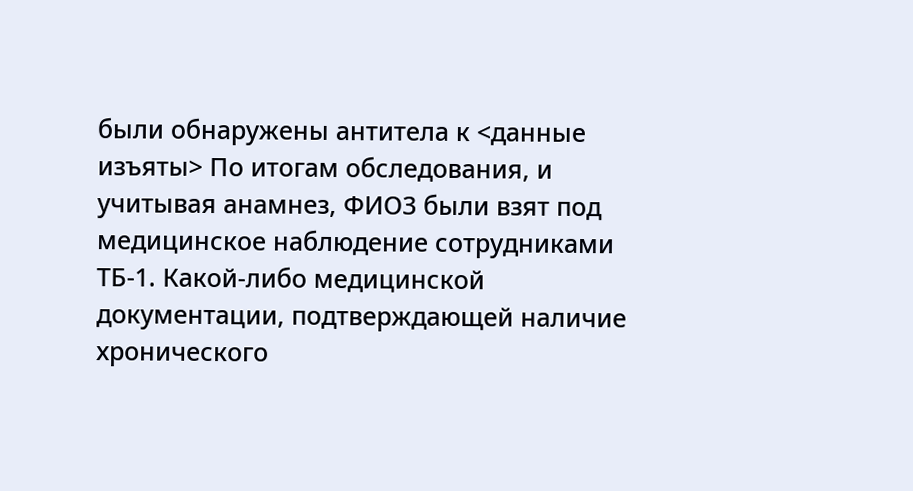были обнаружены антитела к <данные изъяты> По итогам обследования, и учитывая анамнез, ФИО3 были взят под медицинское наблюдение сотрудниками ТБ-1. Какой-либо медицинской документации, подтверждающей наличие хронического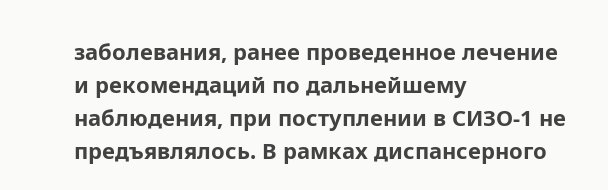заболевания, ранее проведенное лечение и рекомендаций по дальнейшему наблюдения, при поступлении в СИЗО-1 не предъявлялось. В рамках диспансерного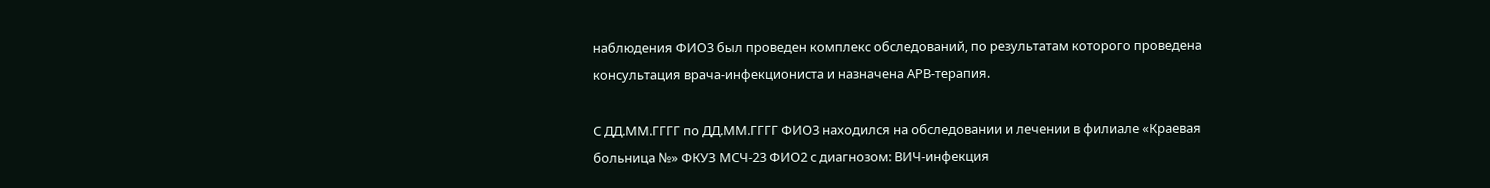наблюдения ФИО3 был проведен комплекс обследований, по результатам которого проведена консультация врача-инфекциониста и назначена АРВ-терапия.

С ДД.ММ.ГГГГ по ДД.ММ.ГГГГ ФИО3 находился на обследовании и лечении в филиале «Краевая больница №» ФКУЗ МСЧ-23 ФИО2 с диагнозом: ВИЧ-инфекция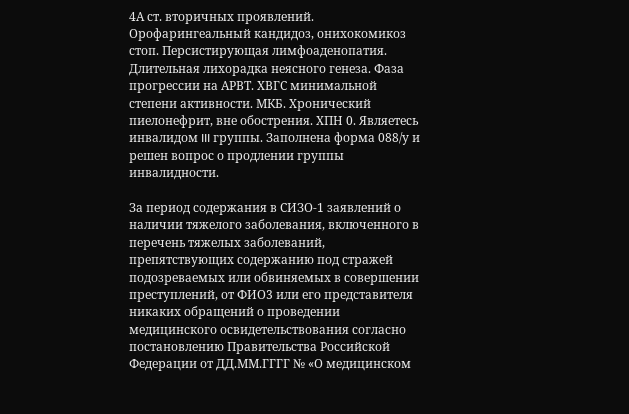4А ст. вторичных проявлений. Орофарингеальный кандидоз, онихокомикоз стоп. Персистирующая лимфоаденопатия. Длительная лихорадка неясного генеза. Фаза прогрессии на АРВТ. ХВГС минимальной степени активности. МКБ. Хронический пиелонефрит, вне обострения. ХПН 0. Являетесь инвалидом III группы. Заполнена форма 088/у и решен вопрос о продлении группы инвалидности.

За период содержания в СИЗО-1 заявлений о наличии тяжелого заболевания, включенного в перечень тяжелых заболеваний, препятствующих содержанию под стражей подозреваемых или обвиняемых в совершении преступлений, от ФИО3 или его представителя никаких обращений о проведении медицинского освидетельствования согласно постановлению Правительства Российской Федерации от ДД.ММ.ГГГГ № «О медицинском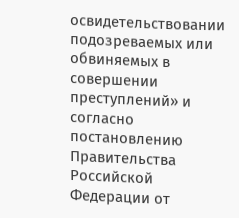освидетельствовании подозреваемых или обвиняемых в совершении преступлений» и согласно постановлению Правительства Российской Федерации от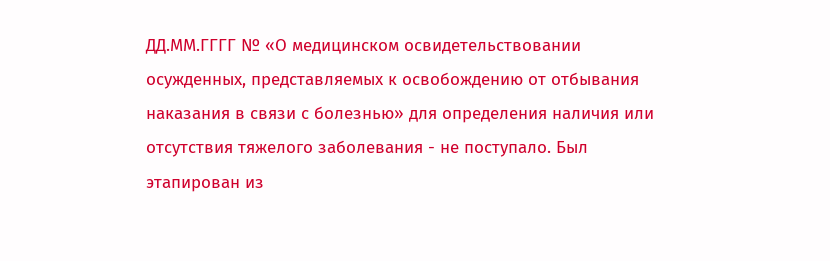ДД.ММ.ГГГГ № «О медицинском освидетельствовании осужденных, представляемых к освобождению от отбывания наказания в связи с болезнью» для определения наличия или отсутствия тяжелого заболевания - не поступало. Был этапирован из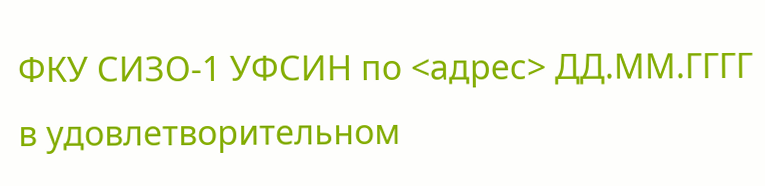ФКУ СИЗО-1 УФСИН по <адрес> ДД.ММ.ГГГГ в удовлетворительном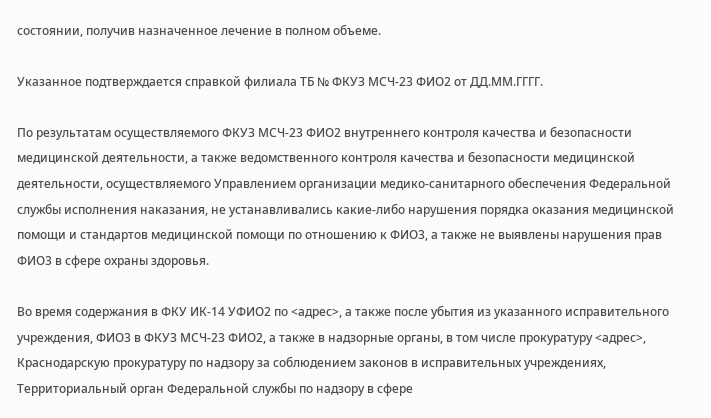состоянии, получив назначенное лечение в полном объеме.

Указанное подтверждается справкой филиала ТБ № ФКУЗ МСЧ-23 ФИО2 от ДД.ММ.ГГГГ.

По результатам осуществляемого ФКУЗ МСЧ-23 ФИО2 внутреннего контроля качества и безопасности медицинской деятельности, а также ведомственного контроля качества и безопасности медицинской деятельности, осуществляемого Управлением организации медико-санитарного обеспечения Федеральной службы исполнения наказания, не устанавливались какие-либо нарушения порядка оказания медицинской помощи и стандартов медицинской помощи по отношению к ФИО3, а также не выявлены нарушения прав ФИО3 в сфере охраны здоровья.

Во время содержания в ФКУ ИК-14 УФИО2 по <адрес>, а также после убытия из указанного исправительного учреждения, ФИО3 в ФКУЗ МСЧ-23 ФИО2, а также в надзорные органы, в том числе прокуратуру <адрес>, Краснодарскую прокуратуру по надзору за соблюдением законов в исправительных учреждениях, Территориальный орган Федеральной службы по надзору в сфере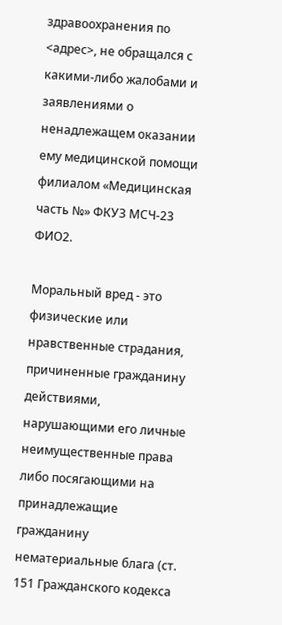здравоохранения по <адрес>, не обращался с какими-либо жалобами и заявлениями о ненадлежащем оказании ему медицинской помощи филиалом «Медицинская часть №» ФКУЗ МСЧ-23 ФИО2.

Моральный вред - это физические или нравственные страдания, причиненные гражданину действиями, нарушающими его личные неимущественные права либо посягающими на принадлежащие гражданину нематериальные блага (ст. 151 Гражданского кодекса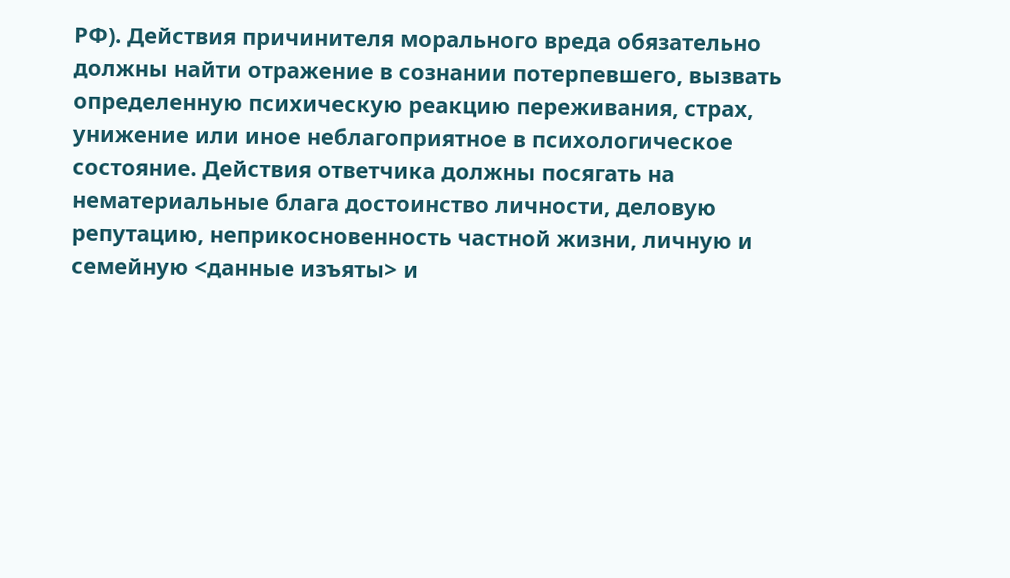РФ). Действия причинителя морального вреда обязательно должны найти отражение в сознании потерпевшего, вызвать определенную психическую реакцию переживания, страх, унижение или иное неблагоприятное в психологическое состояние. Действия ответчика должны посягать на нематериальные блага достоинство личности, деловую репутацию, неприкосновенность частной жизни, личную и семейную <данные изъяты> и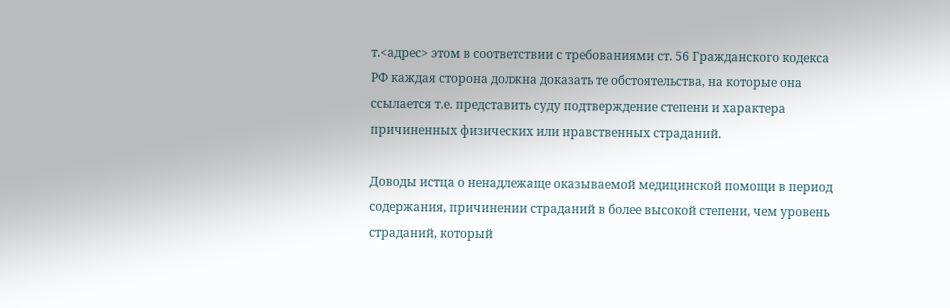т.<адрес> этом в соответствии с требованиями ст. 56 Гражданского кодекса РФ каждая сторона должна доказать те обстоятельства, на которые она ссылается т.е. представить суду подтверждение степени и характера причиненных физических или нравственных страданий.

Доводы истца о ненадлежаще оказываемой медицинской помощи в период содержания, причинении страданий в более высокой степени, чем уровень страданий, который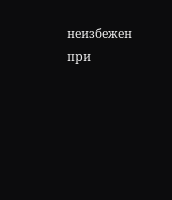неизбежен при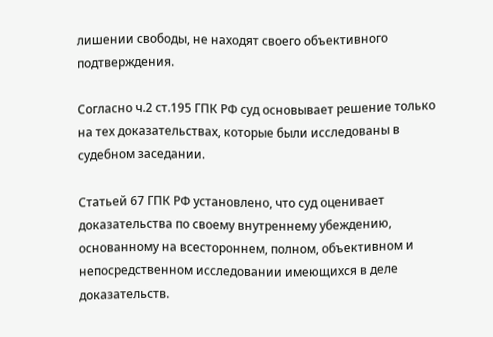лишении свободы, не находят своего объективного подтверждения.

Согласно ч.2 ст.195 ГПК РФ суд основывает решение только на тех доказательствах, которые были исследованы в судебном заседании.

Статьей 67 ГПК РФ установлено, что суд оценивает доказательства по своему внутреннему убеждению, основанному на всестороннем, полном, объективном и непосредственном исследовании имеющихся в деле доказательств.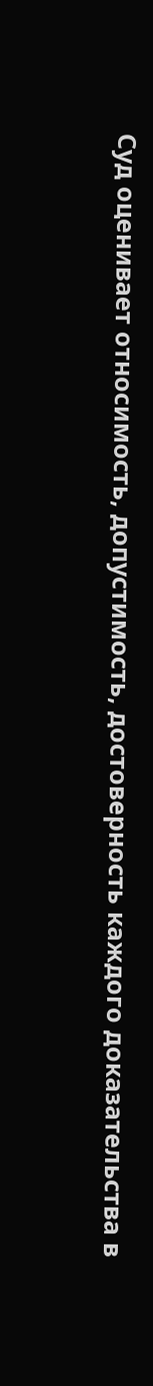Суд оценивает относимость, допустимость, достоверность каждого доказательства в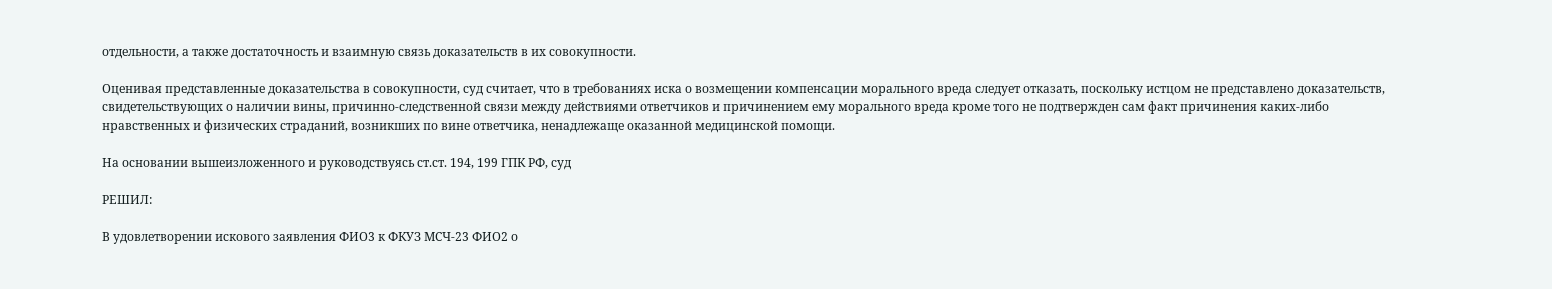отдельности, а также достаточность и взаимную связь доказательств в их совокупности.

Оценивая представленные доказательства в совокупности, суд считает, что в требованиях иска о возмещении компенсации морального вреда следует отказать, поскольку истцом не представлено доказательств, свидетельствующих о наличии вины, причинно-следственной связи между действиями ответчиков и причинением ему морального вреда кроме того не подтвержден сам факт причинения каких-либо нравственных и физических страданий, возникших по вине ответчика, ненадлежаще оказанной медицинской помощи.

На основании вышеизложенного и руководствуясь ст.ст. 194, 199 ГПК РФ, суд

РЕШИЛ:

В удовлетворении искового заявления ФИО3 к ФКУЗ МСЧ-23 ФИО2 о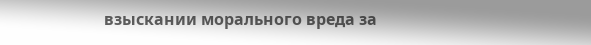взыскании морального вреда за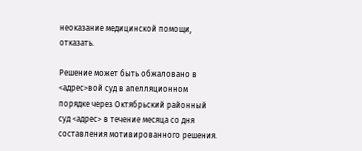неоказание медицинской помощи, отказать.

Решение может быть обжаловано в <адрес>вой суд в апелляционном порядке через Октябрьский районный суд <адрес> в течение месяца со дня составления мотивированного решения.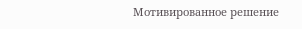Мотивированное решение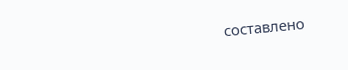составлено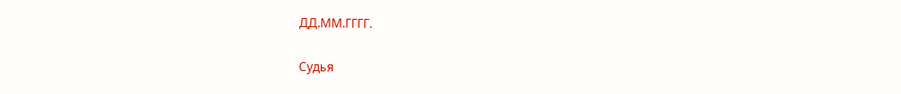ДД.ММ.ГГГГ.

Судья